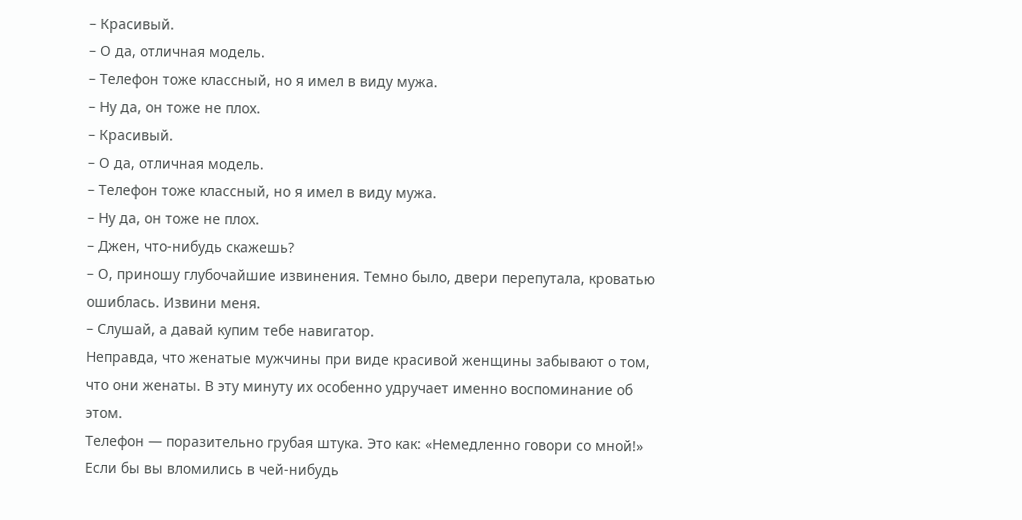– Красивый.
– О да, отличная модель.
– Телефон тоже классный, но я имел в виду мужа.
– Ну да, он тоже не плох.
– Красивый.
– О да, отличная модель.
– Телефон тоже классный, но я имел в виду мужа.
– Ну да, он тоже не плох.
– Джен, что-нибудь скажешь?
– О, приношу глубочайшие извинения. Темно было, двери перепутала, кроватью ошиблась. Извини меня.
– Слушай, а давай купим тебе навигатор.
Неправда, что женатые мужчины при виде красивой женщины забывают о том, что они женаты. В эту минуту их особенно удручает именно воспоминание об этом.
Телефон — поразительно грубая штука. Это как: «Немедленно говори со мной!» Если бы вы вломились в чей-нибудь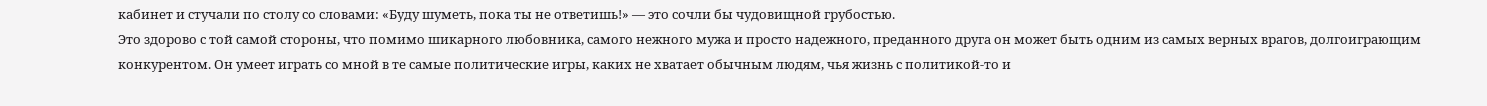кабинет и стучали по столу со словами: «Буду шуметь, пока ты не ответишь!» — это сочли бы чудовищной грубостью.
Это здорово с той самой стороны, что помимо шикарного любовника, самого нежного мужа и просто надежного, преданного друга он может быть одним из самых верных врагов, долгоиграющим конкурентом. Он умеет играть со мной в те самые политические игры, каких не хватает обычным людям, чья жизнь с политикой-то и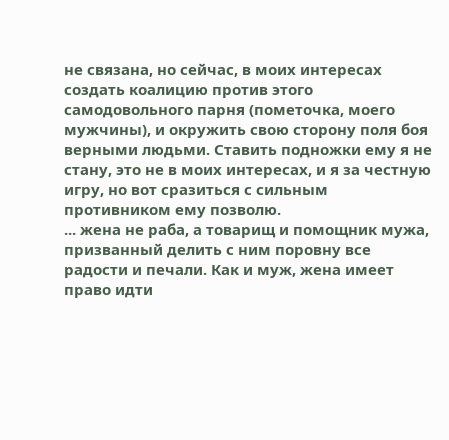не связана, но сейчас, в моих интересах создать коалицию против этого самодовольного парня (пометочка, моего мужчины), и окружить свою сторону поля боя верными людьми. Ставить подножки ему я не стану, это не в моих интересах, и я за честную игру, но вот сразиться с сильным противником ему позволю.
... жена не раба, а товарищ и помощник мужа, призванный делить с ним поровну все радости и печали. Как и муж, жена имеет право идти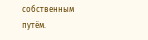собственным путём.